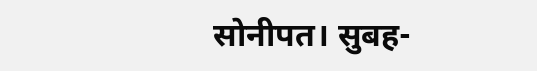सोनीपत। सुबह-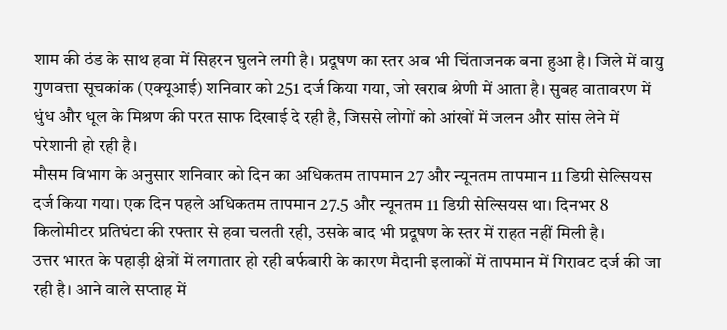शाम की ठंड के साथ हवा में सिहरन घुलने लगी है। प्रदूषण का स्तर अब भी चिंताजनक बना हुआ है। जिले में वायु गुणवत्ता सूचकांक (एक्यूआई) शनिवार को 251 दर्ज किया गया, जो खराब श्रेणी में आता है। सुबह वातावरण में धुंध और धूल के मिश्रण की परत साफ दिखाई दे रही है, जिससे लोगों को आंखों में जलन और सांस लेने में परेशानी हो रही है।
मौसम विभाग के अनुसार शनिवार को दिन का अधिकतम तापमान 27 और न्यूनतम तापमान 11 डिग्री सेल्सियस दर्ज किया गया। एक दिन पहले अधिकतम तापमान 27.5 और न्यूनतम 11 डिग्री सेल्सियस था। दिनभर 8 किलोमीटर प्रतिघंटा की रफ्तार से हवा चलती रही, उसके बाद भी प्रदूषण के स्तर में राहत नहीं मिली है।
उत्तर भारत के पहाड़ी क्षेत्रों में लगातार हो रही बर्फबारी के कारण मैदानी इलाकों में तापमान में गिरावट दर्ज की जा रही है। आने वाले सप्ताह में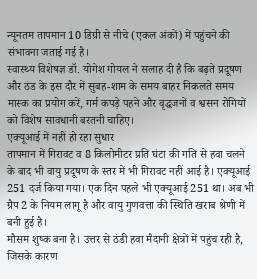न्यूनतम तापमान 10 डिग्री से नीचे (एकल अंकों) में पहुंचने की संभावना जताई गई है।
स्वास्थ्य विशेषज्ञ डॉ. योगेश गोयल ने सलाह दी है कि बढ़ते प्रदूषण और ठंड के इस दौर में सुबह-शाम के समय बाहर निकलते समय मास्क का प्रयोग करें, गर्म कपड़े पहने और वृद्धजनों व श्वसन रोगियों को विशेष सावधानी बरतनी चाहिए।
एक्यूआई में नहीं हो रहा सुधार
तापमान में गिरावट व 8 किलोमीटर प्रति घंटा की गति से हवा चलने के बाद भी वायु प्रदूषण के स्तर में भी गिरावट नहीं आई है। एक्यूआई 251 दर्ज किया गया। एक दिन पहले भी एक्यूआई 251 था। अब भी ग्रैप 2 के नियम लागू है और वायु गुणवत्ता की स्थिति खराब श्रेणी में बनी हुई है।
मौसम शुष्क बना है। उत्तर से ठंडी हवा मैदानी क्षेत्रों में पहुंच रही है, जिसके कारण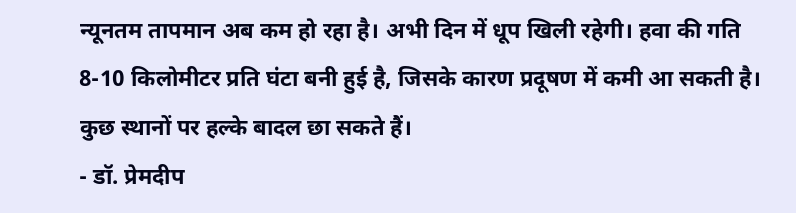न्यूनतम तापमान अब कम हो रहा है। अभी दिन में धूप खिली रहेगी। हवा की गति 8-10 किलोमीटर प्रति घंटा बनी हुई है, जिसके कारण प्रदूषण में कमी आ सकती है। कुछ स्थानों पर हल्के बादल छा सकते हैं।
- डॉ. प्रेमदीप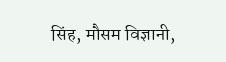सिंह, मौसम विज्ञानी,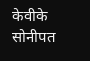केवीके सोनीपत